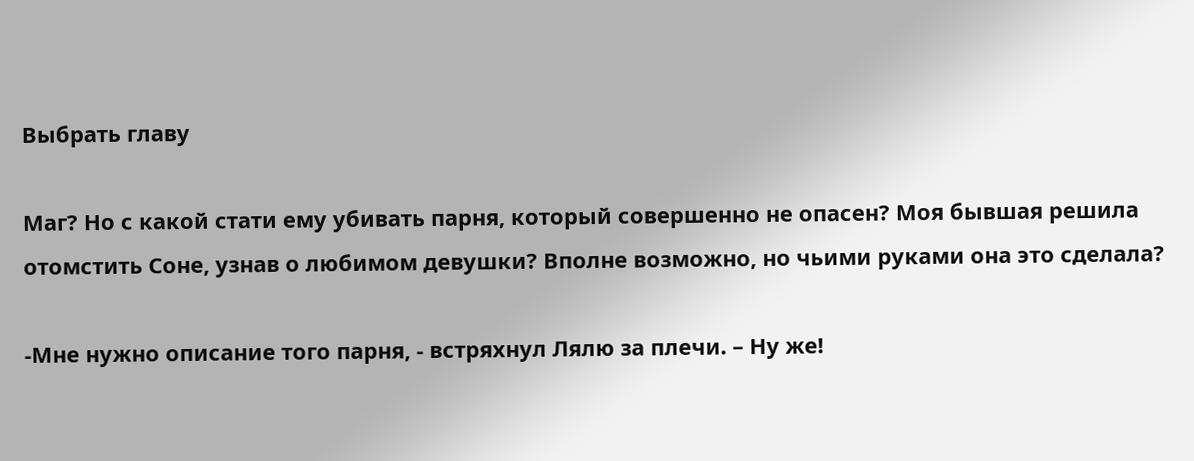Выбрать главу

Маг? Но с какой стати ему убивать парня, который совершенно не опасен? Моя бывшая решила отомстить Соне, узнав о любимом девушки? Вполне возможно, но чьими руками она это сделала?

-Мне нужно описание того парня, - встряхнул Лялю за плечи. – Ну же!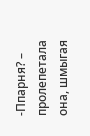-Ппарня? – пролепетала она, шмыгая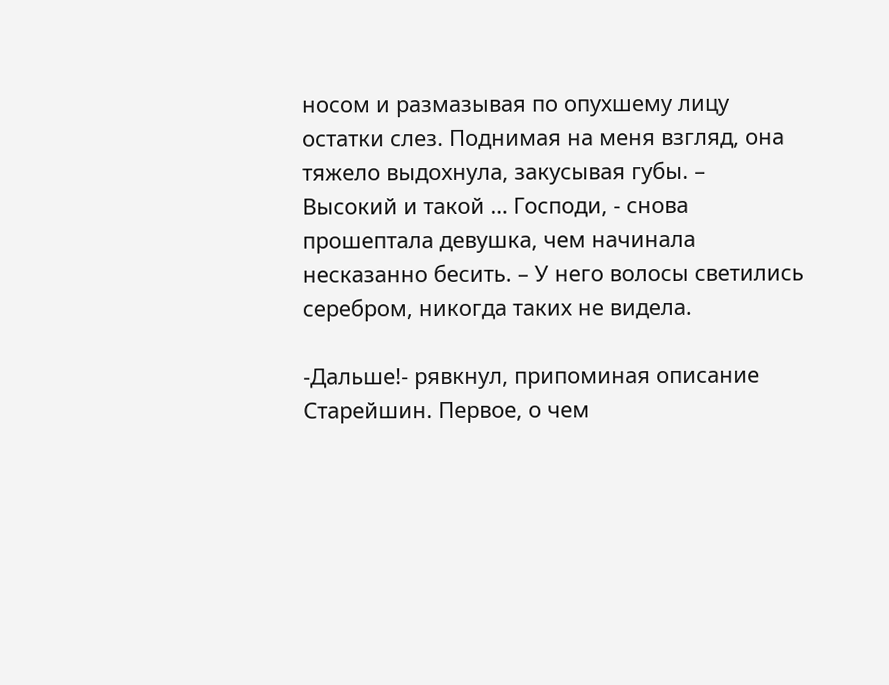носом и размазывая по опухшему лицу остатки слез. Поднимая на меня взгляд, она тяжело выдохнула, закусывая губы. – Высокий и такой … Господи, - снова прошептала девушка, чем начинала несказанно бесить. – У него волосы светились серебром, никогда таких не видела.

-Дальше!- рявкнул, припоминая описание Старейшин. Первое, о чем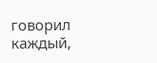говорил каждый,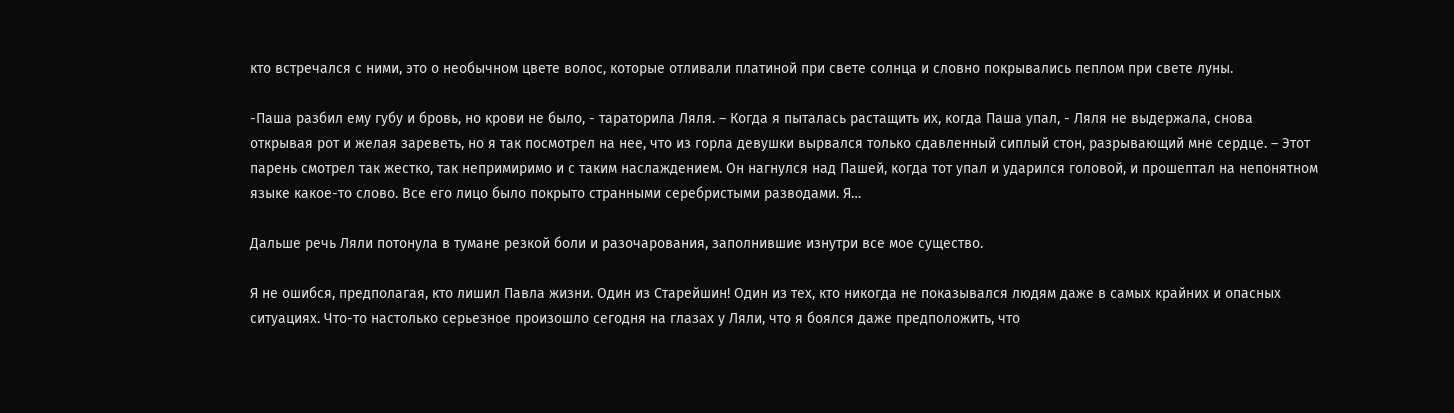кто встречался с ними, это о необычном цвете волос, которые отливали платиной при свете солнца и словно покрывались пеплом при свете луны.

-Паша разбил ему губу и бровь, но крови не было, - тараторила Ляля. – Когда я пыталась растащить их, когда Паша упал, - Ляля не выдержала, снова открывая рот и желая зареветь, но я так посмотрел на нее, что из горла девушки вырвался только сдавленный сиплый стон, разрывающий мне сердце. – Этот парень смотрел так жестко, так непримиримо и с таким наслаждением. Он нагнулся над Пашей, когда тот упал и ударился головой, и прошептал на непонятном языке какое-то слово. Все его лицо было покрыто странными серебристыми разводами. Я…

Дальше речь Ляли потонула в тумане резкой боли и разочарования, заполнившие изнутри все мое существо.

Я не ошибся, предполагая, кто лишил Павла жизни. Один из Старейшин! Один из тех, кто никогда не показывался людям даже в самых крайних и опасных ситуациях. Что-то настолько серьезное произошло сегодня на глазах у Ляли, что я боялся даже предположить, что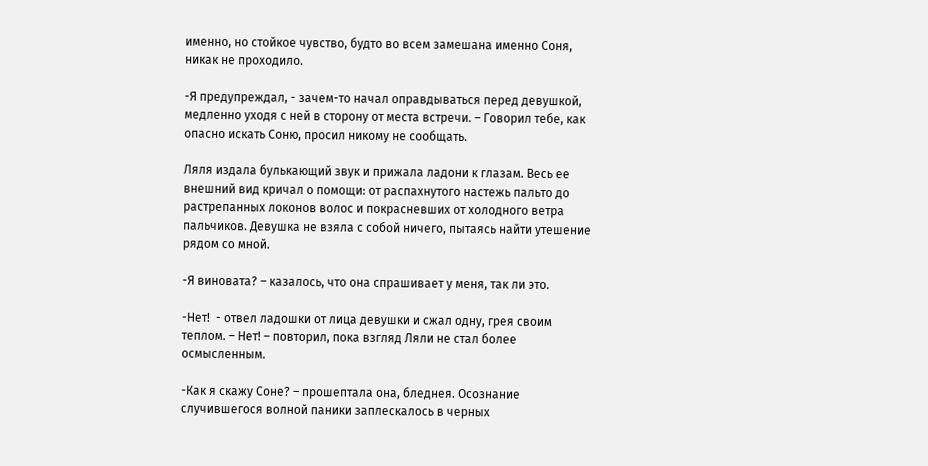именно, но стойкое чувство, будто во всем замешана именно Соня, никак не проходило.

-Я предупреждал, - зачем-то начал оправдываться перед девушкой, медленно уходя с ней в сторону от места встречи. – Говорил тебе, как опасно искать Соню, просил никому не сообщать.

Ляля издала булькающий звук и прижала ладони к глазам. Весь ее внешний вид кричал о помощи: от распахнутого настежь пальто до растрепанных локонов волос и покрасневших от холодного ветра пальчиков. Девушка не взяла с собой ничего, пытаясь найти утешение рядом со мной.

-Я виновата? – казалось, что она спрашивает у меня, так ли это.

-Нет!  - отвел ладошки от лица девушки и сжал одну, грея своим теплом. – Нет! – повторил, пока взгляд Ляли не стал более осмысленным.

-Как я скажу Соне? – прошептала она, бледнея. Осознание случившегося волной паники заплескалось в черных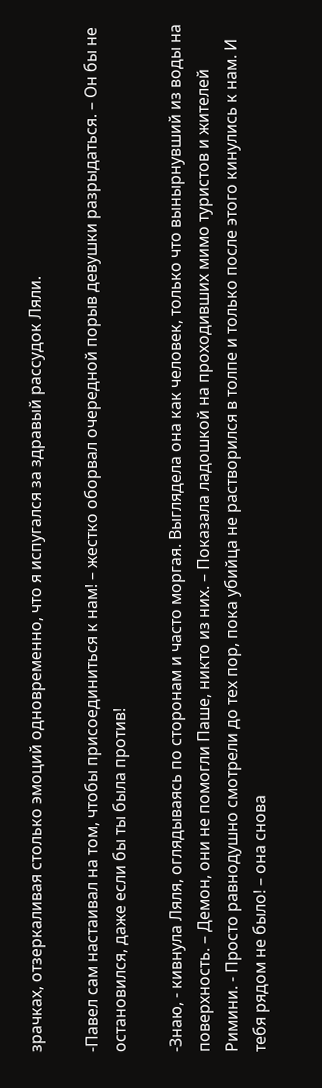зрачках, отзеркаливая столько эмоций одновременно, что я испугался за здравый рассудок Ляли.

-Павел сам настаивал на том, чтобы присоединиться к нам! – жестко оборвал очередной порыв девушки разрыдаться. – Он бы не остановился, даже если бы ты была против!

-Знаю, - кивнула Ляля, оглядываясь по сторонам и часто моргая. Выглядела она как человек, только что вынырнувший из воды на поверхность. – Демон, они не помогли Паше, никто из них. – Показала ладошкой на проходивших мимо туристов и жителей Римини. - Просто равнодушно смотрели до тех пор, пока убийца не растворился в толпе и только после этого кинулись к нам. И тебя рядом не было! – она снова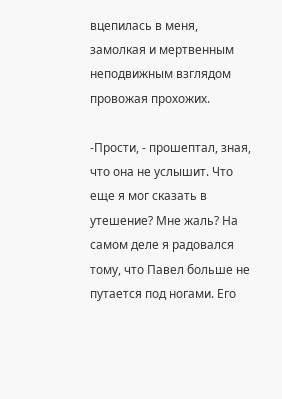вцепилась в меня, замолкая и мертвенным неподвижным взглядом провожая прохожих.

-Прости, - прошептал, зная, что она не услышит. Что еще я мог сказать в утешение? Мне жаль? На самом деле я радовался тому, что Павел больше не путается под ногами. Его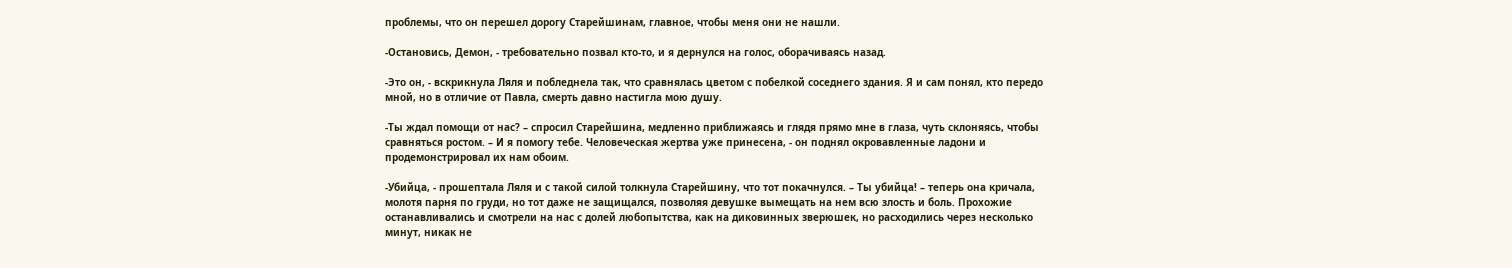проблемы, что он перешел дорогу Старейшинам, главное, чтобы меня они не нашли.

-Остановись, Демон, - требовательно позвал кто-то, и я дернулся на голос, оборачиваясь назад.

-Это он, - вскрикнула Ляля и побледнела так, что сравнялась цветом с побелкой соседнего здания. Я и сам понял, кто передо мной, но в отличие от Павла, смерть давно настигла мою душу.

-Ты ждал помощи от нас? – спросил Старейшина, медленно приближаясь и глядя прямо мне в глаза, чуть склоняясь, чтобы сравняться ростом. – И я помогу тебе. Человеческая жертва уже принесена, - он поднял окровавленные ладони и продемонстрировал их нам обоим.

-Убийца, - прошептала Ляля и с такой силой толкнула Старейшину, что тот покачнулся. – Ты убийца! – теперь она кричала, молотя парня по груди, но тот даже не защищался, позволяя девушке вымещать на нем всю злость и боль. Прохожие останавливались и смотрели на нас с долей любопытства, как на диковинных зверюшек, но расходились через несколько минут, никак не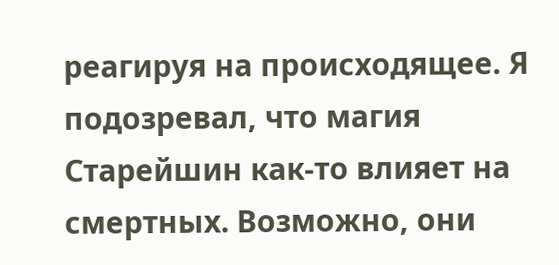реагируя на происходящее. Я подозревал, что магия Старейшин как-то влияет на смертных. Возможно, они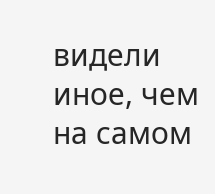видели иное, чем на самом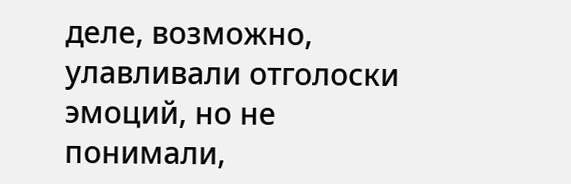деле, возможно, улавливали отголоски эмоций, но не понимали,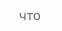что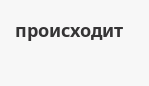происходит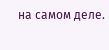на самом деле.